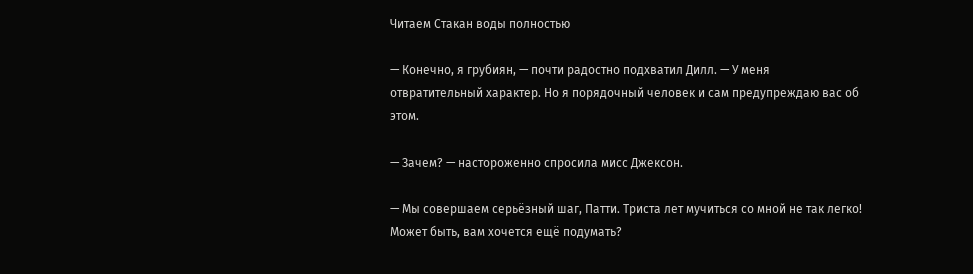Читаем Стакан воды полностью

— Конечно, я грубиян, — почти радостно подхватил Дилл. — У меня отвратительный характер. Но я порядочный человек и сам предупреждаю вас об этом.

— Зачем? — настороженно спросила мисс Джексон.

— Мы совершаем серьёзный шаг, Патти. Триста лет мучиться со мной не так легко! Может быть, вам хочется ещё подумать?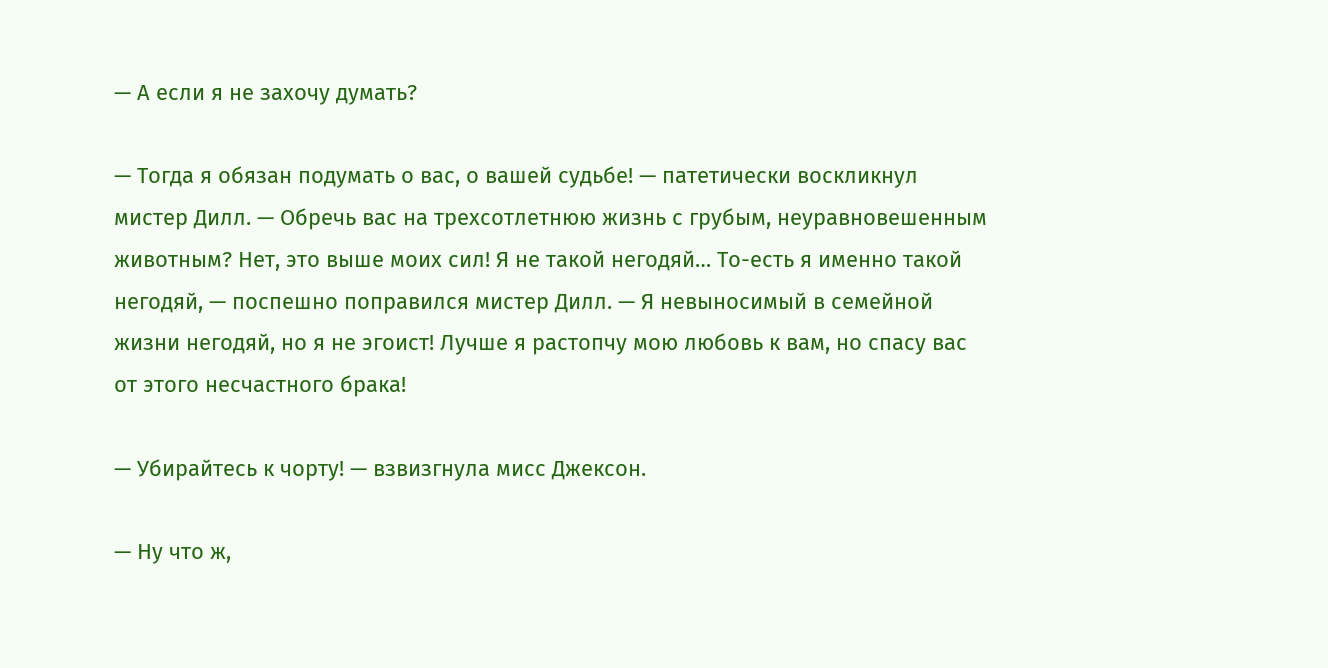— А если я не захочу думать?

— Тогда я обязан подумать о вас, о вашей судьбе! — патетически воскликнул мистер Дилл. — Обречь вас на трехсотлетнюю жизнь с грубым, неуравновешенным животным? Нет, это выше моих сил! Я не такой негодяй… То-есть я именно такой негодяй, — поспешно поправился мистер Дилл. — Я невыносимый в семейной жизни негодяй, но я не эгоист! Лучше я растопчу мою любовь к вам, но спасу вас от этого несчастного брака!

— Убирайтесь к чорту! — взвизгнула мисс Джексон.

— Ну что ж,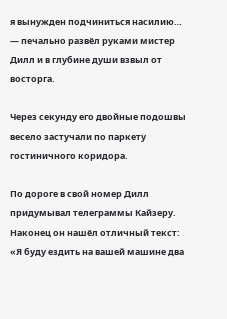я вынужден подчиниться насилию… — печально развёл руками мистер Дилл и в глубине души взвыл от восторга.

Через секунду его двойные подошвы весело застучали по паркету гостиничного коридора.

По дороге в свой номер Дилл придумывал телеграммы Кайзеру. Наконец он нашёл отличный текст: «Я буду ездить на вашей машине два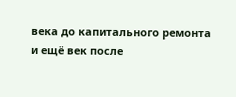века до капитального ремонта и ещё век после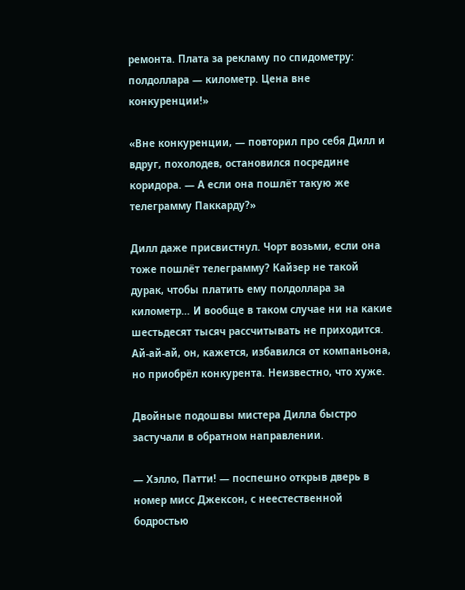ремонта. Плата за рекламу по спидометру: полдоллара — километр. Цена вне конкуренции!»

«Вне конкуренции, — повторил про себя Дилл и вдруг, похолодев, остановился посредине коридора. — А если она пошлёт такую же телеграмму Паккарду?»

Дилл даже присвистнул. Чорт возьми, если она тоже пошлёт телеграмму? Кайзер не такой дурак, чтобы платить ему полдоллара за километр… И вообще в таком случае ни на какие шестьдесят тысяч рассчитывать не приходится. Ай-ай-ай, он, кажется, избавился от компаньона, но приобрёл конкурента. Неизвестно, что хуже.

Двойные подошвы мистера Дилла быстро застучали в обратном направлении.

— Хэлло, Патти! — поспешно открыв дверь в номер мисс Джексон, с неестественной бодростью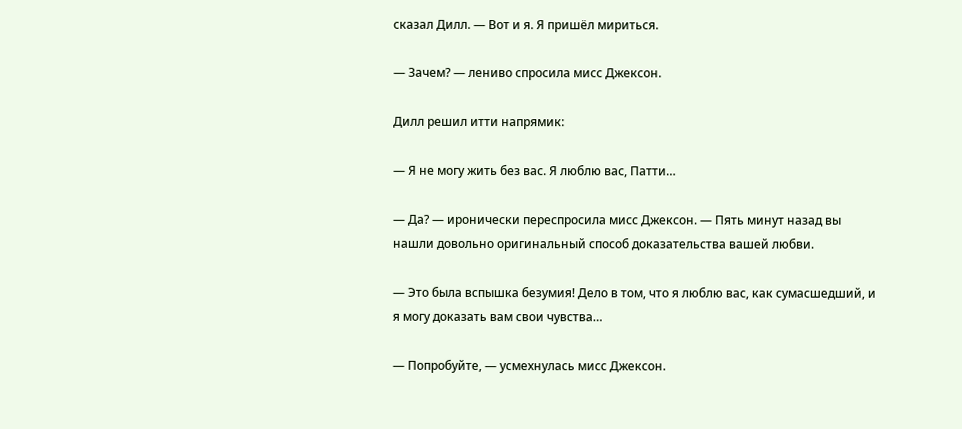сказал Дилл. — Вот и я. Я пришёл мириться.

— Зачем? — лениво спросила мисс Джексон.

Дилл решил итти напрямик:

— Я не могу жить без вас. Я люблю вас, Патти…

— Да? — иронически переспросила мисс Джексон. — Пять минут назад вы нашли довольно оригинальный способ доказательства вашей любви.

— Это была вспышка безумия! Дело в том, что я люблю вас, как сумасшедший, и я могу доказать вам свои чувства…

— Попробуйте, — усмехнулась мисс Джексон.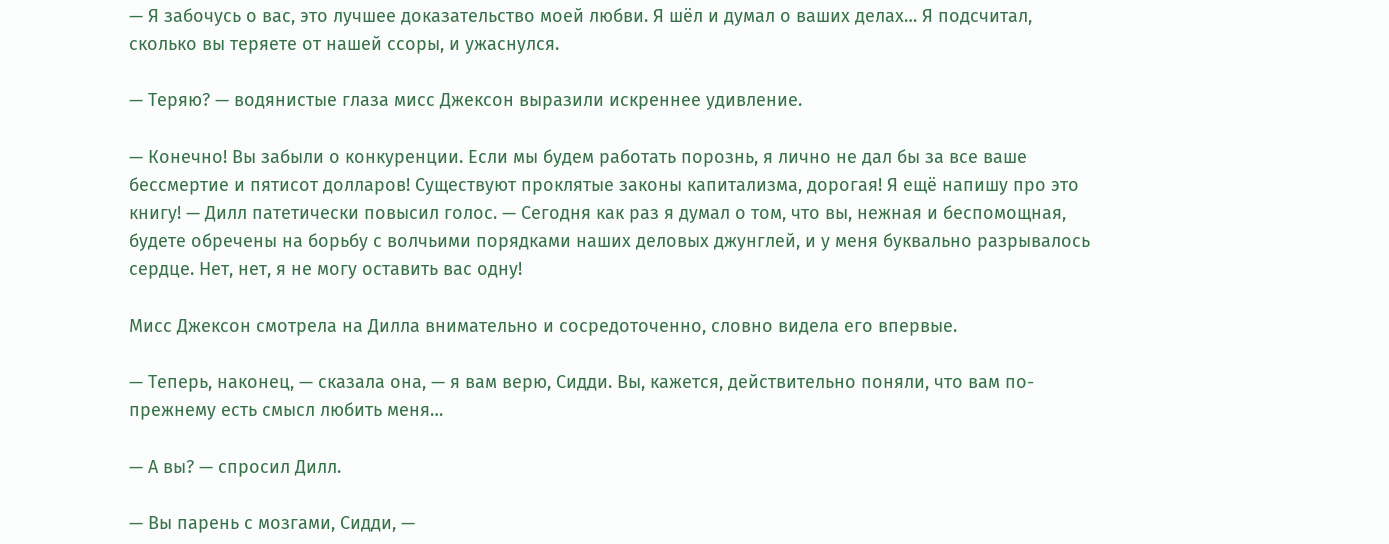— Я забочусь о вас, это лучшее доказательство моей любви. Я шёл и думал о ваших делах… Я подсчитал, сколько вы теряете от нашей ссоры, и ужаснулся.

— Теряю? — водянистые глаза мисс Джексон выразили искреннее удивление.

— Конечно! Вы забыли о конкуренции. Если мы будем работать порознь, я лично не дал бы за все ваше бессмертие и пятисот долларов! Существуют проклятые законы капитализма, дорогая! Я ещё напишу про это книгу! — Дилл патетически повысил голос. — Сегодня как раз я думал о том, что вы, нежная и беспомощная, будете обречены на борьбу с волчьими порядками наших деловых джунглей, и у меня буквально разрывалось сердце. Нет, нет, я не могу оставить вас одну!

Мисс Джексон смотрела на Дилла внимательно и сосредоточенно, словно видела его впервые.

— Теперь, наконец, — сказала она, — я вам верю, Сидди. Вы, кажется, действительно поняли, что вам по- прежнему есть смысл любить меня…

— А вы? — спросил Дилл.

— Вы парень с мозгами, Сидди, —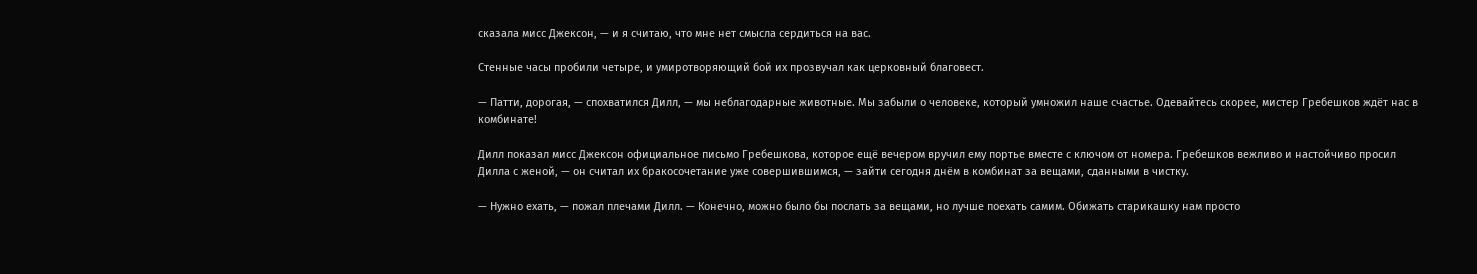сказала мисс Джексон, — и я считаю, что мне нет смысла сердиться на вас.

Стенные часы пробили четыре, и умиротворяющий бой их прозвучал как церковный благовест.

— Патти, дорогая, — спохватился Дилл, — мы неблагодарные животные. Мы забыли о человеке, который умножил наше счастье. Одевайтесь скорее, мистер Гребешков ждёт нас в комбинате!

Дилл показал мисс Джексон официальное письмо Гребешкова, которое ещё вечером вручил ему портье вместе с ключом от номера. Гребешков вежливо и настойчиво просил Дилла с женой, — он считал их бракосочетание уже совершившимся, — зайти сегодня днём в комбинат за вещами, сданными в чистку.

— Нужно ехать, — пожал плечами Дилл. — Конечно, можно было бы послать за вещами, но лучше поехать самим. Обижать старикашку нам просто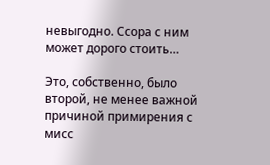невыгодно. Ссора с ним может дорого стоить…

Это, собственно, было второй, не менее важной причиной примирения с мисс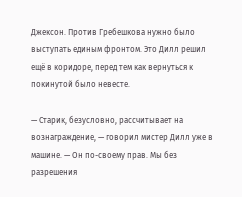Джексон. Против Гребешкова нужно было выступать единым фронтом. Это Дилл решил ещё в коридоре, перед тем как вернуться к покинутой было невесте.

— Старик, безусловно, рассчитывает на вознаграждение, — говорил мистер Дилл уже в машине. — Он по-своему прав. Мы без разрешения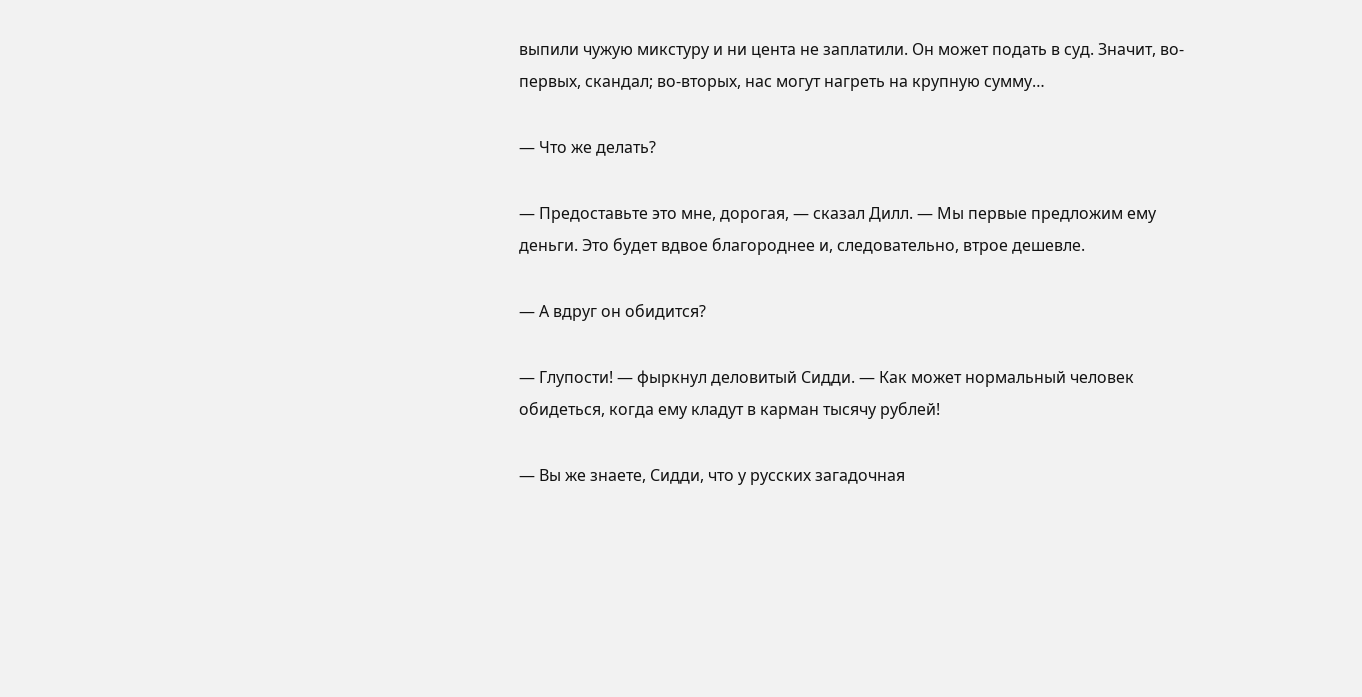выпили чужую микстуру и ни цента не заплатили. Он может подать в суд. Значит, во-первых, скандал; во-вторых, нас могут нагреть на крупную сумму…

— Что же делать?

— Предоставьте это мне, дорогая, — сказал Дилл. — Мы первые предложим ему деньги. Это будет вдвое благороднее и, следовательно, втрое дешевле.

— А вдруг он обидится?

— Глупости! — фыркнул деловитый Сидди. — Как может нормальный человек обидеться, когда ему кладут в карман тысячу рублей!

— Вы же знаете, Сидди, что у русских загадочная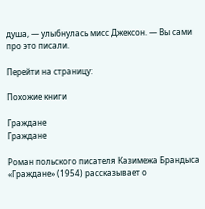душа, — улыбнулась мисс Джексон. — Вы сами про это писали.

Перейти на страницу:

Похожие книги

Граждане
Граждане

Роман польского писателя Казимежа Брандыса «Граждане» (1954) рассказывает о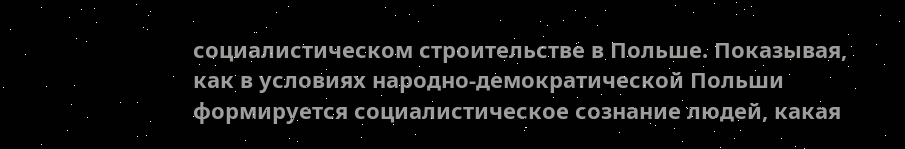социалистическом строительстве в Польше. Показывая, как в условиях народно-демократической Польши формируется социалистическое сознание людей, какая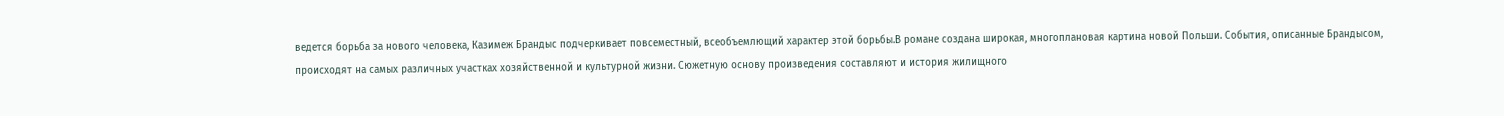ведется борьба за нового человека, Казимеж Брандыс подчеркивает повсеместный, всеобъемлющий характер этой борьбы.В романе создана широкая, многоплановая картина новой Польши. События, описанные Брандысом, происходят на самых различных участках хозяйственной и культурной жизни. Сюжетную основу произведения составляют и история жилищного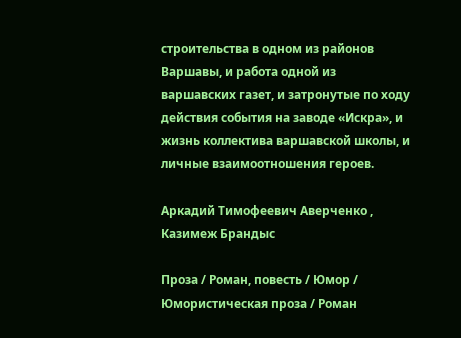строительства в одном из районов Варшавы, и работа одной из варшавских газет, и затронутые по ходу действия события на заводе «Искра», и жизнь коллектива варшавской школы, и личные взаимоотношения героев.

Аркадий Тимофеевич Аверченко , Казимеж Брандыс

Проза / Роман, повесть / Юмор / Юмористическая проза / Роман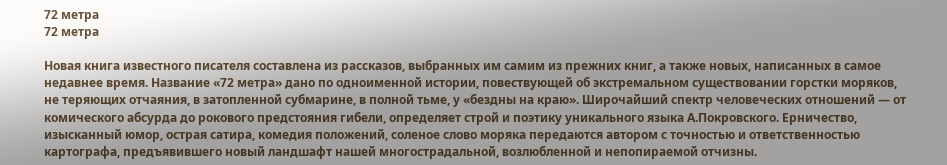72 метра
72 метра

Новая книга известного писателя составлена из рассказов, выбранных им самим из прежних книг, а также новых, написанных в самое недавнее время. Название «72 метра» дано по одноименной истории, повествующей об экстремальном существовании горстки моряков, не теряющих отчаяния, в затопленной субмарине, в полной тьме, у «бездны на краю». Широчайший спектр человеческих отношений — от комического абсурда до рокового предстояния гибели, определяет строй и поэтику уникального языка А.Покровского. Ерничество, изысканный юмор, острая сатира, комедия положений, соленое слово моряка передаются автором с точностью и ответственностью картографа, предъявившего новый ландшафт нашей многострадальной, возлюбленной и непопираемой отчизны.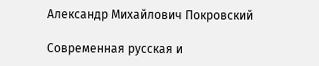Александр Михайлович Покровский

Современная русская и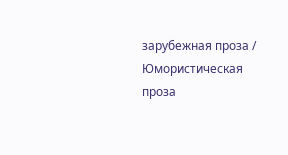зарубежная проза / Юмористическая проза